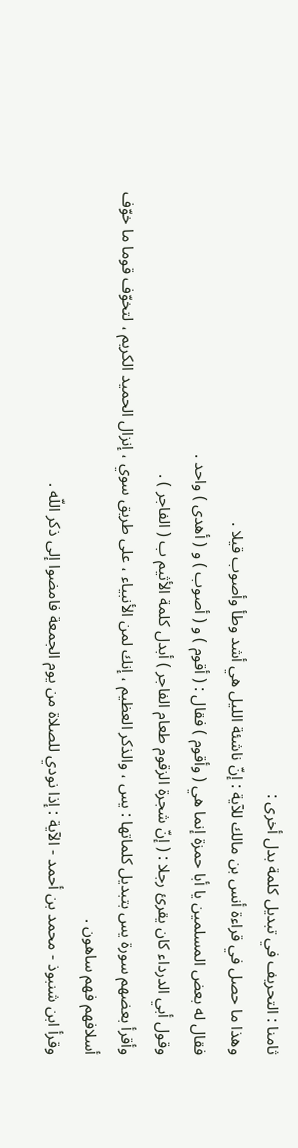ثامنا : التحريف في تبديل كلمة بدل أخرى :
وهذا ما حصل في قراءة أنس بن مالك للآية : إنّ ناشئة الليل هي أشد وطأ وأصوب قيلا .
فقال له بعض المسلمين يا أبا حمزة إنما هي ( وأقوم ) فقال : ( أقوم ) و ( أصوب ) و ( أهدى ) واحد .
وقول أبي الدرداء كان يقرئ رجلا : ( إنّ شجرة الزقوم طعام الفاجر ) أبدل كلمة الأثيم ب ( الفاجر ) .
وأقرأ بعضهم سورة يس بتبديل كلماتها : يس ، والذكر العظيم ، إنك لمن الأنبياء ، على طريق سوي ، إنزال الحميد الكريم ، لتخوّف قوما ما خوّف أسلافهم فهم ساهون .
وقرأ ابن شنبوذ - محمد بن أحمد - الآية : إذا نودي للصلاة من يوم الجمعة فامضوا إلى ذكر اللّه .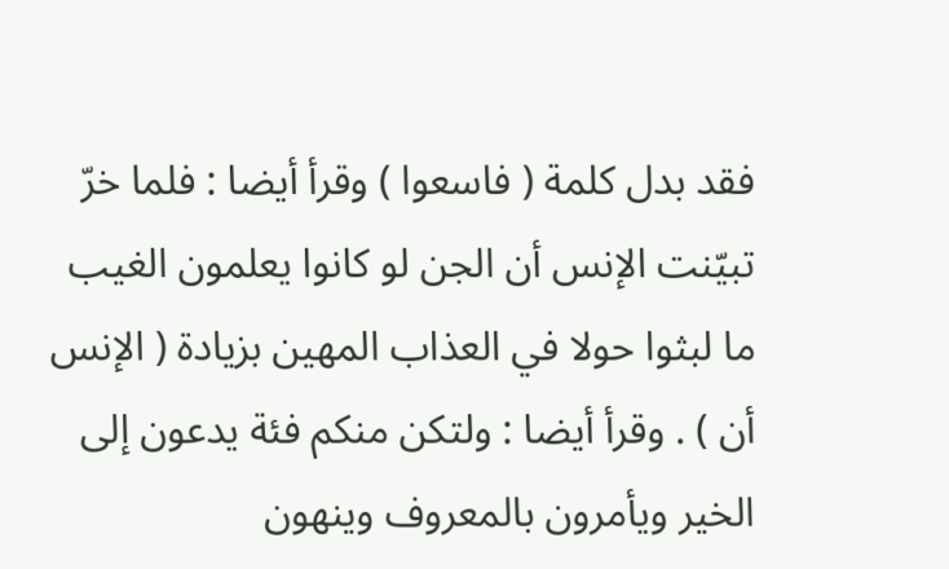فقد بدل كلمة ( فاسعوا ) وقرأ أيضا : فلما خرّ تبيّنت الإنس أن الجن لو كانوا يعلمون الغيب ما لبثوا حولا في العذاب المهين بزيادة ( الإنس أن ) . وقرأ أيضا : ولتكن منكم فئة يدعون إلى الخير ويأمرون بالمعروف وينهون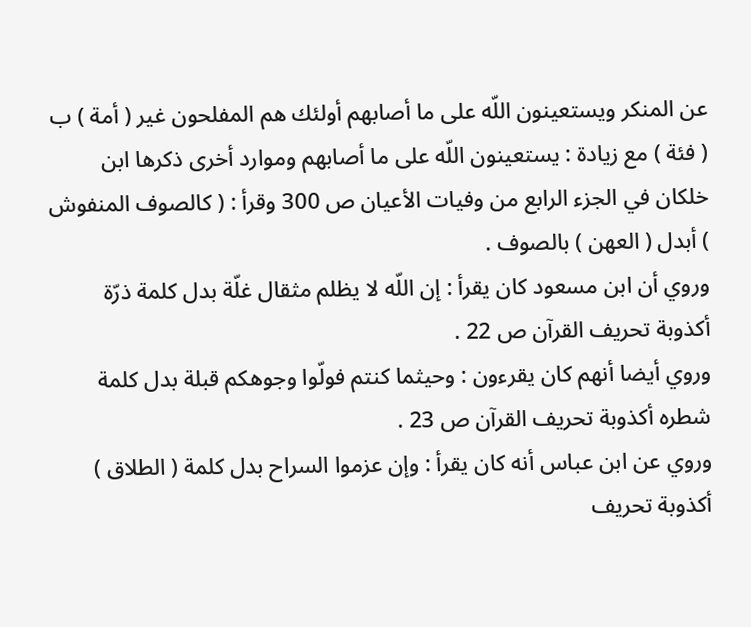عن المنكر ويستعينون اللّه على ما أصابهم أولئك هم المفلحون غير ( أمة ) ب ( فئة ) مع زيادة : يستعينون اللّه على ما أصابهم وموارد أخرى ذكرها ابن خلكان في الجزء الرابع من وفيات الأعيان ص 300 وقرأ : ( كالصوف المنفوش ) أبدل ( العهن ) بالصوف .
وروي أن ابن مسعود كان يقرأ : إن اللّه لا يظلم مثقال غلّة بدل كلمة ذرّة أكذوبة تحريف القرآن ص 22 .
وروي أيضا أنهم كان يقرءون : وحيثما كنتم فولّوا وجوهكم قبلة بدل كلمة شطره أكذوبة تحريف القرآن ص 23 .
وروي عن ابن عباس أنه كان يقرأ : وإن عزموا السراح بدل كلمة ( الطلاق ) أكذوبة تحريف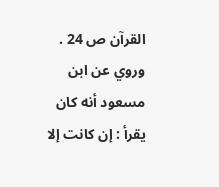القرآن ص 24 .
وروي عن ابن مسعود أنه كان يقرأ : إن كانت إلا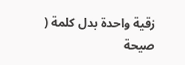زقية واحدة بدل كلمة ( صيحة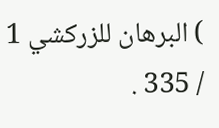) البرهان للزركشي 1 / 335 .